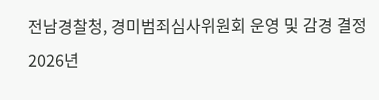전남경찰청, 경미범죄심사위원회 운영 및 감경 결정
2026년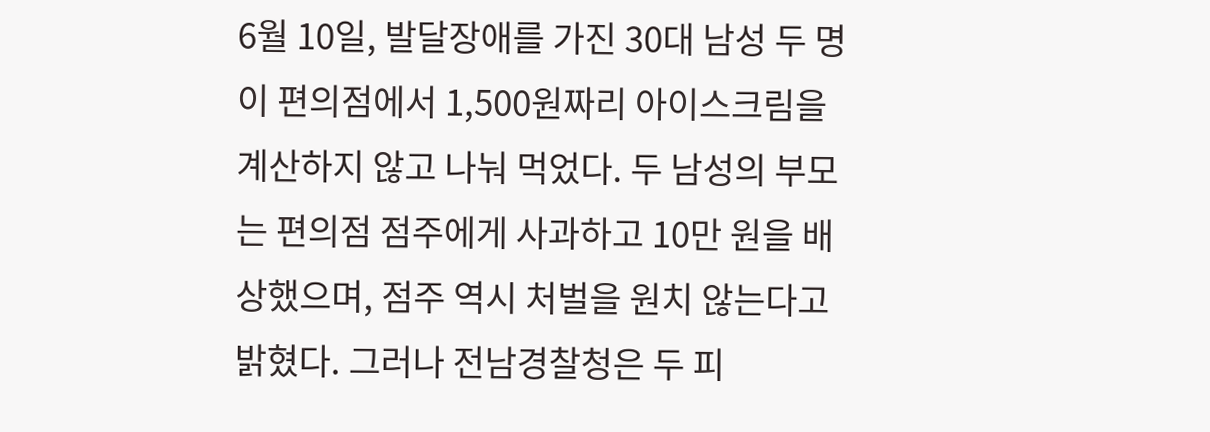6월 10일, 발달장애를 가진 30대 남성 두 명이 편의점에서 1,500원짜리 아이스크림을 계산하지 않고 나눠 먹었다. 두 남성의 부모는 편의점 점주에게 사과하고 10만 원을 배상했으며, 점주 역시 처벌을 원치 않는다고 밝혔다. 그러나 전남경찰청은 두 피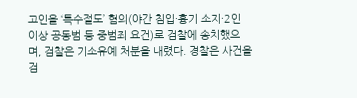고인을 ‘특수절도’ 혐의(야간 침입·흉기 소지·2인 이상 공동범 등 중범죄 요건)로 검찰에 송치했으며, 검찰은 기소유예 처분을 내렸다. 경찰은 사건을 검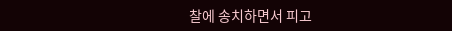찰에 송치하면서 피고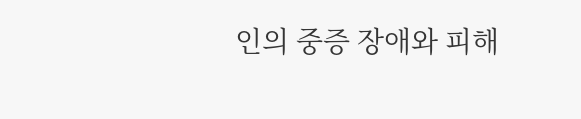인의 중증 장애와 피해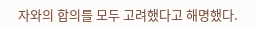자와의 합의를 모두 고려했다고 해명했다.